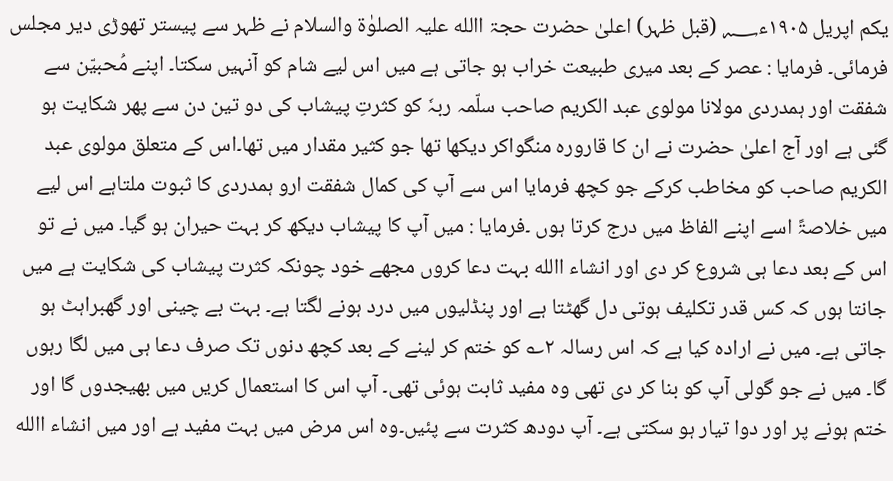یکم اپریل ۱۹۰۵ء؁ (قبل ظہر) اعلیٰ حضرت حجۃ االله علیہ الصلوٰۃ والسلام نے ظہر سے پیستر تھوڑی دیر مجلس فرمائی۔ فرمایا : عصر کے بعد میری طبیعت خراب ہو جاتی ہے میں اس لیے شام کو آنہیں سکتا۔ اپنے مُحبیّن سے شفقت اور ہمدردی مولانا مولوی عبد الکریم صاحب سلّمہ ربہٗ کو کثرتِ پیشاب کی دو تین دن سے پھر شکایت ہو گئی ہے اور آج اعلیٰ حضرت نے ان کا قارورہ منگواکر دیکھا تھا جو کثیر مقدار میں تھا۔اس کے متعلق مولوی عبد الکریم صاحب کو مخاطب کرکے جو کچھ فرمایا اس سے آپ کی کمال شفقت ارو ہمدردی کا ثبوت ملتاہے اس لیے میں خلاصۃً اسے اپنے الفاظ میں درج کرتا ہوں ۔فرمایا : میں آپ کا پیشاب دیکھ کر بہت حیران ہو گیا۔ میں نے تو اس کے بعد دعا ہی شروع کر دی اور انشاء االله بہت دعا کروں مجھے خود چونکہ کثرت پیشاب کی شکایت ہے میں جانتا ہوں کہ کس قدر تکلیف ہوتی دل گھٹتا ہے اور پنڈلیوں میں درد ہونے لگتا ہے۔ بہت بے چینی اور گھبراہٹ ہو جاتی ہے۔ میں نے ارادہ کیا ہے کہ اس رسالہ ۲؎ کو ختم کر لینے کے بعد کچھ دنوں تک صرف دعا ہی میں لگا رہوں گا۔ میں نے جو گولی آپ کو بنا کر دی تھی وہ مفید ثابت ہوئی تھی۔ آپ اس کا استعمال کریں میں بھیجدوں گا اور ختم ہونے پر اور دوا تیار ہو سکتی ہے۔ آپ دودھ کثرت سے پئیں۔وہ اس مرض میں بہت مفید ہے اور میں انشاء االله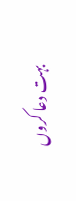بہت دعا کروں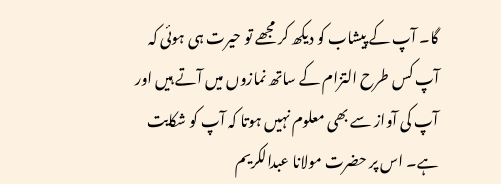گا۔ آپ کے پیشاب کو دیکھ کر مجھے تو حیرت ہی ہوئی کہ آپ کس طرح التزام کے ساتھ نمازوں میں آتے ہیں اور آپ کی آواز سے بھی معلوم نہیں ہوتا کہ آپ کو شکایت ہے۔ اس پر حضرت مولانا عبدالکریم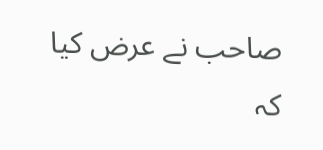صاحب نے عرض کیا کہ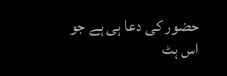حضور کی دعا ہی ہے جو اس ہٹ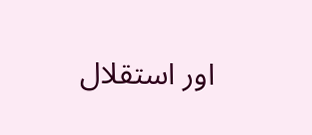اور استقلال